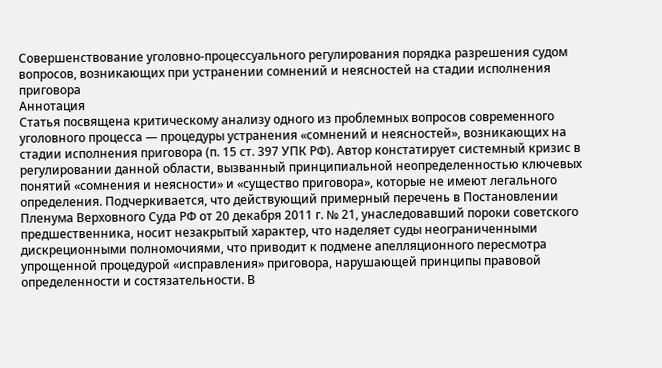Совершенствование уголовно-процессуального регулирования порядка разрешения судом вопросов, возникающих при устранении сомнений и неясностей на стадии исполнения приговора
Аннотация
Статья посвящена критическому анализу одного из проблемных вопросов современного уголовного процесса — процедуры устранения «сомнений и неясностей», возникающих на стадии исполнения приговора (п. 15 ст. 397 УПК РФ). Автор констатирует системный кризис в регулировании данной области, вызванный принципиальной неопределенностью ключевых понятий «сомнения и неясности» и «существо приговора», которые не имеют легального определения. Подчеркивается, что действующий примерный перечень в Постановлении Пленума Верховного Суда РФ от 20 декабря 2011 г. № 21, унаследовавший пороки советского предшественника, носит незакрытый характер, что наделяет суды неограниченными дискреционными полномочиями, что приводит к подмене апелляционного пересмотра упрощенной процедурой «исправления» приговора, нарушающей принципы правовой определенности и состязательности. В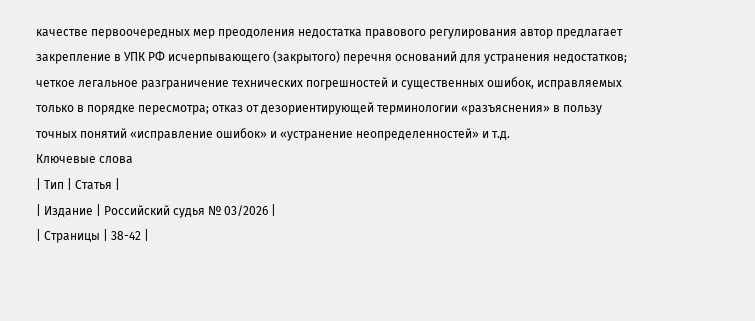качестве первоочередных мер преодоления недостатка правового регулирования автор предлагает закрепление в УПК РФ исчерпывающего (закрытого) перечня оснований для устранения недостатков; четкое легальное разграничение технических погрешностей и существенных ошибок, исправляемых только в порядке пересмотра; отказ от дезориентирующей терминологии «разъяснения» в пользу точных понятий «исправление ошибок» и «устранение неопределенностей» и т.д.
Ключевые слова
| Тип | Статья |
| Издание | Российский судья № 03/2026 |
| Страницы | 38-42 |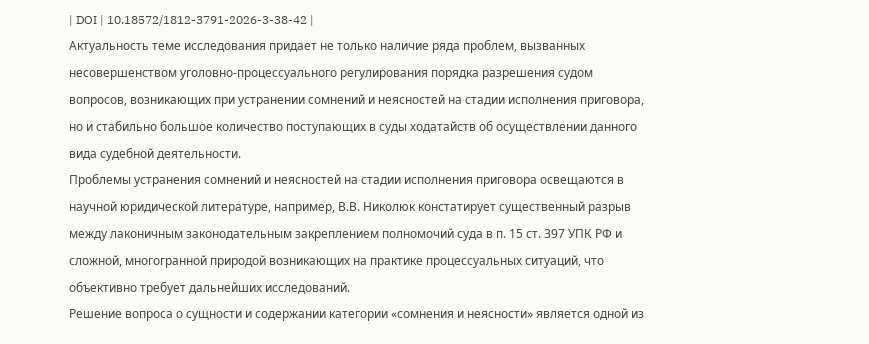| DOI | 10.18572/1812-3791-2026-3-38-42 |
Актуальность теме исследования придает не только наличие ряда проблем, вызванных несовершенством уголовно-процессуального регулирования порядка разрешения судом вопросов, возникающих при устранении сомнений и неясностей на стадии исполнения приговора, но и стабильно большое количество поступающих в суды ходатайств об осуществлении данного вида судебной деятельности.
Проблемы устранения сомнений и неясностей на стадии исполнения приговора освещаются в научной юридической литературе, например, В.В. Николюк констатирует существенный разрыв между лаконичным законодательным закреплением полномочий суда в п. 15 ст. 397 УПК РФ и сложной, многогранной природой возникающих на практике процессуальных ситуаций, что объективно требует дальнейших исследований.
Решение вопроса о сущности и содержании категории «сомнения и неясности» является одной из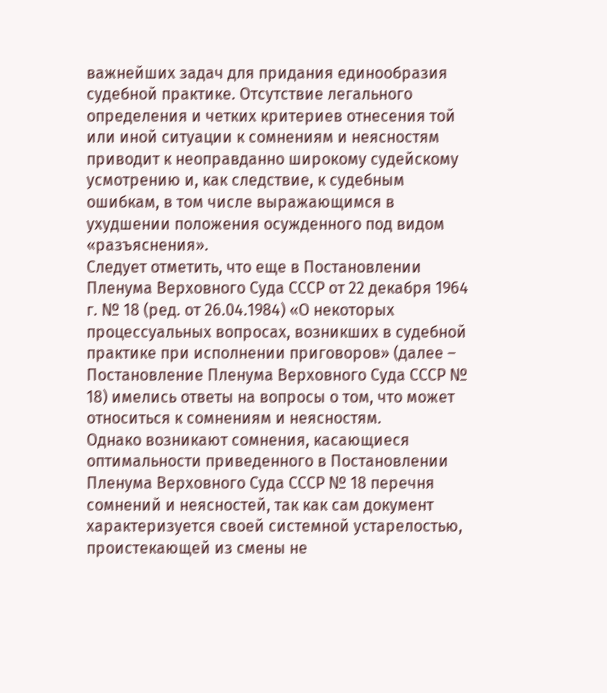важнейших задач для придания единообразия судебной практике. Отсутствие легального определения и четких критериев отнесения той или иной ситуации к сомнениям и неясностям приводит к неоправданно широкому судейскому усмотрению и, как следствие, к судебным ошибкам, в том числе выражающимся в ухудшении положения осужденного под видом «разъяснения».
Следует отметить, что еще в Постановлении Пленума Верховного Суда СССР от 22 декабря 1964 г. № 18 (ред. от 26.04.1984) «О некоторых процессуальных вопросах, возникших в судебной практике при исполнении приговоров» (далее – Постановление Пленума Верховного Суда СССР № 18) имелись ответы на вопросы о том, что может относиться к сомнениям и неясностям.
Однако возникают сомнения, касающиеся оптимальности приведенного в Постановлении Пленума Верховного Суда СССР № 18 перечня сомнений и неясностей, так как сам документ характеризуется своей системной устарелостью, проистекающей из смены не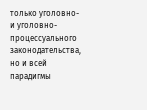только уголовно- и уголовно-процессуального законодательства, но и всей парадигмы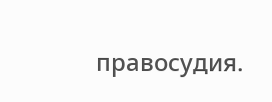правосудия.